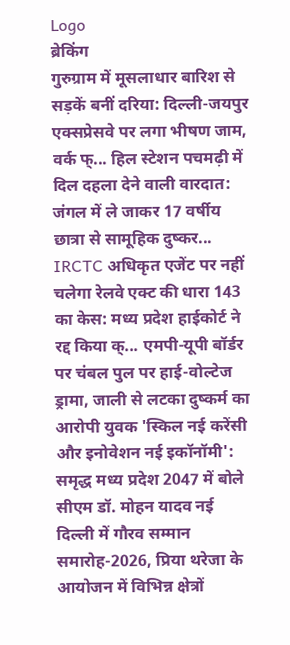Logo
ब्रेकिंग
गुरुग्राम में मूसलाधार बारिश से सड़कें बनीं दरिया: दिल्ली-जयपुर एक्सप्रेसवे पर लगा भीषण जाम, वर्क फ्... हिल स्टेशन पचमढ़ी में दिल दहला देने वाली वारदात: जंगल में ले जाकर 17 वर्षीय छात्रा से सामूहिक दुष्कर... IRCTC अधिकृत एजेंट पर नहीं चलेगा रेलवे एक्ट की धारा 143 का केस: मध्य प्रदेश हाईकोर्ट ने रद्द किया क्... एमपी-यूपी बॉर्डर पर चंबल पुल पर हाई-वोल्टेज ड्रामा, जाली से लटका दुष्कर्म का आरोपी युवक 'स्किल नई करेंसी और इनोवेशन नई इकॉनॉमी': समृद्ध मध्य प्रदेश 2047 में बोले सीएम डॉ. मोहन यादव नई दिल्ली में गौरव सम्मान समारोह-2026, प्रिया थरेजा के आयोजन में विभिन्न क्षेत्रों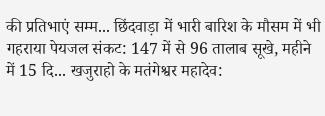की प्रतिभाएं सम्म... छिंदवाड़ा में भारी बारिश के मौसम में भी गहराया पेयजल संकट: 147 में से 96 तालाब सूखे, महीने में 15 दि... खजुराहो के मतंगेश्वर महादेव: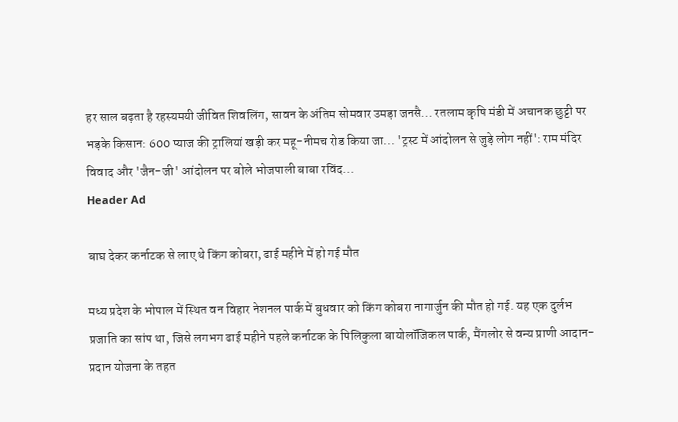हर साल बढ़ता है रहस्यमयी जीवित शिवलिंग, सावन के अंतिम सोमवार उमड़ा जनसै... रतलाम कृषि मंडी में अचानक छुट्टी पर भड़के किसान: 600 प्याज की ट्रालियां खड़ी कर महू-नीमच रोड किया जा... 'ट्रस्ट में आंदोलन से जुड़े लोग नहीं': राम मंदिर विवाद और 'जैन-जी' आंदोलन पर बोले भोजपाली बाबा रविंद...
Header Ad

बाघ देकर कर्नाटक से लाए थे किंग कोबरा, ढाई महीने में हो गई मौत

मध्य प्रदेश के भोपाल में स्थित वन विहार नेशनल पार्क में बुधवार को किंग कोबरा नागार्जुन की मौत हो गई. यह एक दुर्लभ प्रजाति का सांप था, जिसे लगभग ढाई महीने पहले कर्नाटक के पिलिकुला बायोलॉजिकल पार्क, मैंगलोर से वन्य प्राणी आदान-प्रदान योजना के तहत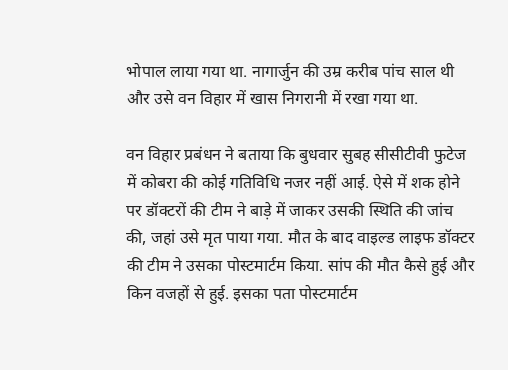भोपाल लाया गया था. नागार्जुन की उम्र करीब पांच साल थी और उसे वन विहार में खास निगरानी में रखा गया था.

वन विहार प्रबंधन ने बताया कि बुधवार सुबह सीसीटीवी फुटेज में कोबरा की कोई गतिविधि नजर नहीं आई. ऐसे में शक होने पर डॉक्टरों की टीम ने बाड़े में जाकर उसकी स्थिति की जांच की, जहां उसे मृत पाया गया. मौत के बाद वाइल्ड लाइफ डॉक्टर की टीम ने उसका पोस्टमार्टम किया. सांप की मौत कैसे हुई और किन वजहों से हुई. इसका पता पोस्टमार्टम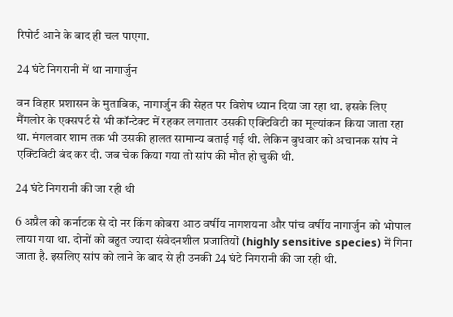रिपोर्ट आने के बाद ही चल पाएगा.

24 घंटे निगरानी में था नागार्जुन

वन विहार प्रशासन के मुताबिक, नागार्जुन की सेहत पर विशेष ध्यान दिया जा रहा था. इसके लिए मैंगलोर के एक्सपर्ट से भी कॉन्टेक्ट में रहकर लगातार उसकी एक्टिविटी का मूल्यांकन किया जाता रहा था. मंगलवार शाम तक भी उसकी हालत सामान्य बताई गई थी. लेकिन बुधवार को अचानक सांप ने एक्टिविटी बंद कर दी. जब चेक किया गया तो सांप की मौत हो चुकी थी.

24 घंटे निगरानी की जा रही थी

6 अप्रैल को कर्नाटक से दो नर किंग कोबरा आठ वर्षीय नागशयना और पांच वर्षीय नागार्जुन को भोपाल लाया गया था. दोनों को बहुत ज्यादा संवेदनशील प्रजातियों (highly sensitive species) में गिना जाता है. इसलिए सांप को लाने के बाद से ही उनकी 24 घंटे निगरानी की जा रही थी.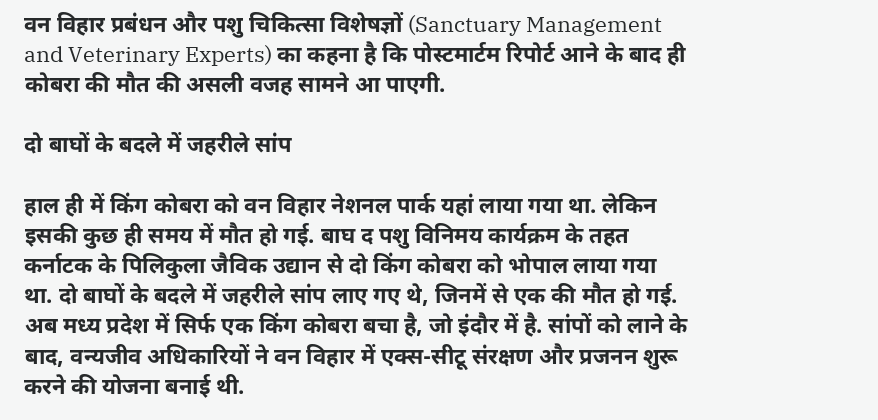वन विहार प्रबंधन और पशु चिकित्सा विशेषज्ञों (Sanctuary Management and Veterinary Experts) का कहना है कि पोस्टमार्टम रिपोर्ट आने के बाद ही कोबरा की मौत की असली वजह सामने आ पाएगी.

दो बाघों के बदले में जहरीले सांप

हाल ही में किंग कोबरा को वन विहार नेशनल पार्क यहां लाया गया था. लेकिन इसकी कुछ ही समय में मौत हो गई. बाघ द पशु विनिमय कार्यक्रम के तहत कर्नाटक के पिलिकुला जैविक उद्यान से दो किंग कोबरा को भोपाल लाया गया था. दो बाघों के बदले में जहरीले सांप लाए गए थे, जिनमें से एक की मौत हो गई. अब मध्य प्रदेश में सिर्फ एक किंग कोबरा बचा है, जो इंदौर में है. सांपों को लाने के बाद, वन्यजीव अधिकारियों ने वन विहार में एक्स-सीटू संरक्षण और प्रजनन शुरू करने की योजना बनाई थी.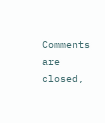Comments are closed,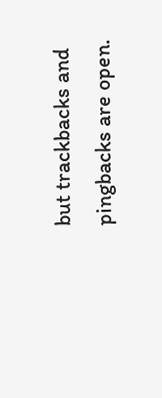but trackbacks and pingbacks are open.